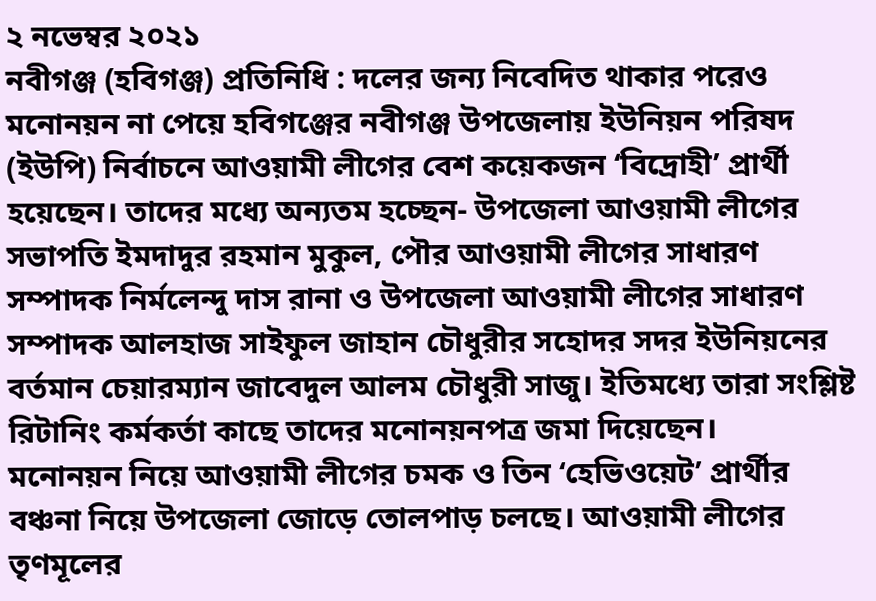২ নভেম্বর ২০২১
নবীগঞ্জ (হবিগঞ্জ) প্রতিনিধি : দলের জন্য নিবেদিত থাকার পরেও মনোনয়ন না পেয়ে হবিগঞ্জের নবীগঞ্জ উপজেলায় ইউনিয়ন পরিষদ (ইউপি) নির্বাচনে আওয়ামী লীগের বেশ কয়েকজন ‘বিদ্রোহী’ প্রার্থী হয়েছেন। তাদের মধ্যে অন্যতম হচ্ছেন- উপজেলা আওয়ামী লীগের সভাপতি ইমদাদুর রহমান মুকুল, পৌর আওয়ামী লীগের সাধারণ সম্পাদক নির্মলেন্দু দাস রানা ও উপজেলা আওয়ামী লীগের সাধারণ সম্পাদক আলহাজ সাইফুল জাহান চৌধুরীর সহোদর সদর ইউনিয়নের বর্তমান চেয়ারম্যান জাবেদুল আলম চৌধুরী সাজু। ইতিমধ্যে তারা সংশ্লিষ্ট রিটানিং কর্মকর্তা কাছে তাদের মনোনয়নপত্র জমা দিয়েছেন।
মনোনয়ন নিয়ে আওয়ামী লীগের চমক ও তিন ‘হেভিওয়েট’ প্রার্থীর বঞ্চনা নিয়ে উপজেলা জোড়ে তোলপাড় চলছে। আওয়ামী লীগের তৃণমূলের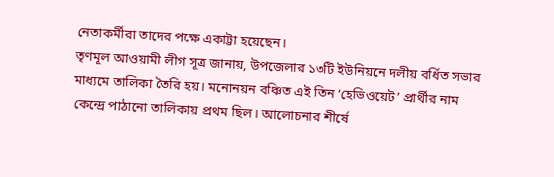নেতাকর্মীরা তাদের পক্ষে একাট্টা হয়েছেন।
তৃণমূল আওয়ামী লীগ সূত্র জানায়, উপজেলার ১৩টি ইউনিয়নে দলীয় বর্ধিত সভার মাধ্যমে তালিকা তৈরি হয়। মনোনয়ন বঞ্চিত এই তিন ‘হেভিওয়েট’ প্রার্থীর নাম কেন্দ্রে পাঠানো তালিকায় প্রথম ছিল। আলোচনার শীর্ষে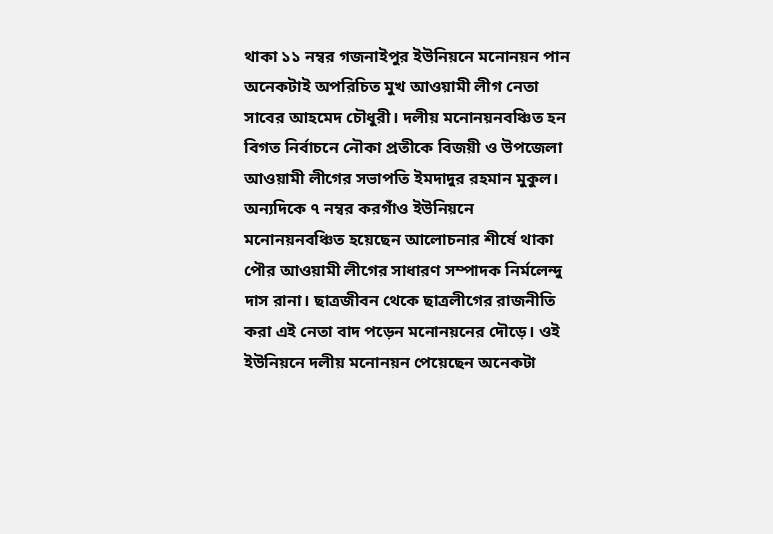থাকা ১১ নম্বর গজনাইপুর ইউনিয়নে মনোনয়ন পান অনেকটাই অপরিচিত মুখ আওয়ামী লীগ নেতা সাবের আহমেদ চৌধুরী। দলীয় মনোনয়নবঞ্চিত হন বিগত নির্বাচনে নৌকা প্রতীকে বিজয়ী ও উপজেলা আওয়ামী লীগের সভাপতি ইমদাদুর রহমান মুকুল।
অন্যদিকে ৭ নম্বর করগাঁও ইউনিয়নে মনোনয়নবঞ্চিত হয়েছেন আলোচনার শীর্ষে থাকা পৌর আওয়ামী লীগের সাধারণ সম্পাদক নির্মলেন্দু দাস রানা। ছাত্রজীবন থেকে ছাত্রলীগের রাজনীতি করা এই নেতা বাদ পড়েন মনোনয়নের দৌড়ে। ওই ইউনিয়নে দলীয় মনোনয়ন পেয়েছেন অনেকটা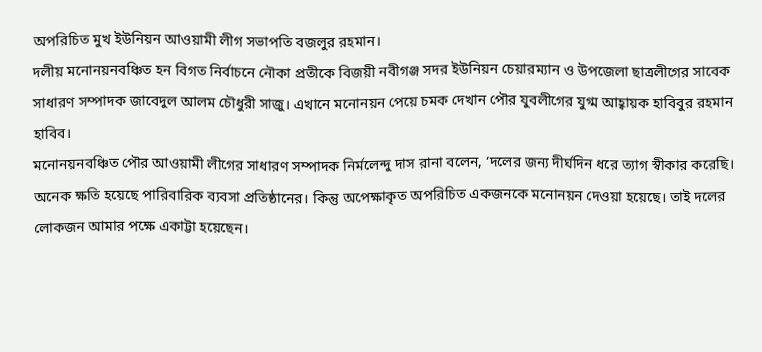অপরিচিত মুখ ইউনিয়ন আওয়ামী লীগ সভাপতি বজলুর রহমান।
দলীয় মনোনয়নবঞ্চিত হন বিগত নির্বাচনে নৌকা প্রতীকে বিজয়ী নবীগঞ্জ সদর ইউনিয়ন চেয়ারম্যান ও উপজেলা ছাত্রলীগের সাবেক সাধারণ সম্পাদক জাবেদুল আলম চৌধুরী সাজু। এখানে মনোনয়ন পেয়ে চমক দেখান পৌর যুবলীগের যুগ্ম আহ্বায়ক হাবিবুর রহমান হাবিব।
মনোনয়নবঞ্চিত পৌর আওয়ামী লীগের সাধারণ সম্পাদক নির্মলেন্দু দাস রানা বলেন, ‘দলের জন্য দীর্ঘদিন ধরে ত্যাগ স্বীকার করেছি। অনেক ক্ষতি হয়েছে পারিবারিক ব্যবসা প্রতিষ্ঠানের। কিন্তু অপেক্ষাকৃত অপরিচিত একজনকে মনোনয়ন দেওয়া হয়েছে। তাই দলের লোকজন আমার পক্ষে একাট্টা হয়েছেন।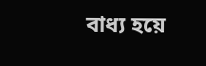বাধ্য হয়ে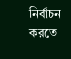নির্বাচন করতে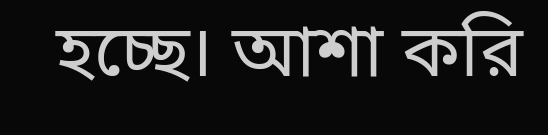হচ্ছে। আশা করি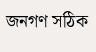জনগণ সঠিক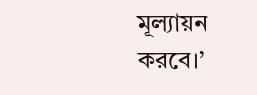মূল্যায়ন করবে।’